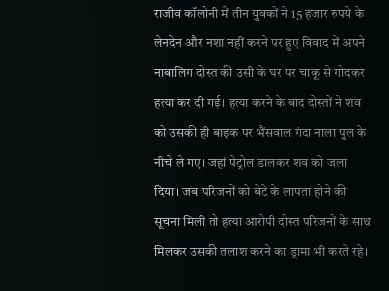राजीव कॉलोनी में तीन युवकों ने 15 हजार रुपये के लेनदेन और नशा नहीं करने पर हुए विवाद में अपने नाबालिग दोस्त की उसी के घर पर चाकू से गोदकर हत्या कर दी गई। हत्या करने के बाद दोस्तों ने शव को उसकी ही बाइक पर भैंसवाल गंदा नाला पुल के नीचे ले गए। जहां पेट्रोल डालकर शव को जला दिया। जब परिजनों को बेटे के लापता होने की सूचना मिली तो हत्या आरोपी दोस्त परिजनों के साथ मिलकर उसकी तलाश करने का ड्रामा भी करते रहे।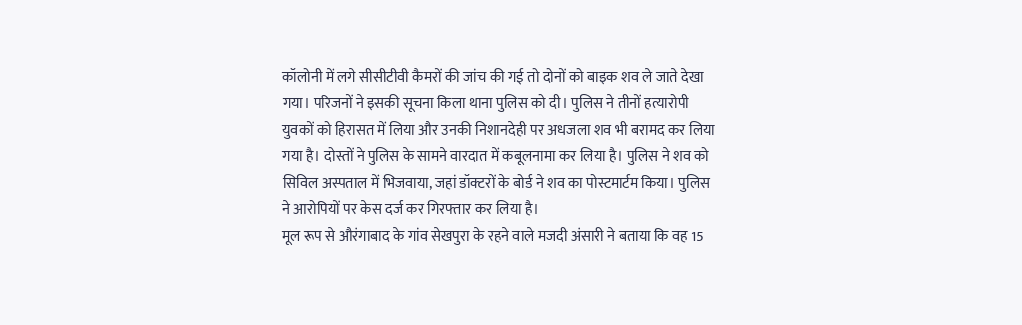कॉलोनी में लगे सीसीटीवी कैमरों की जांच की गई तो दोनों को बाइक शव ले जाते देखा गया। परिजनों ने इसकी सूचना किला थाना पुलिस को दी। पुलिस ने तीनों हत्यारोपी युवकों को हिरासत में लिया और उनकी निशानदेही पर अधजला शव भी बरामद कर लिया गया है। दोस्तों ने पुलिस के सामने वारदात में कबूलनामा कर लिया है। पुलिस ने शव को सिविल अस्पताल में भिजवाया, जहां डॉक्टरों के बोर्ड ने शव का पोस्टमार्टम किया। पुलिस ने आरोपियों पर केस दर्ज कर गिरफ्तार कर लिया है।
मूल रूप से औरंगाबाद के गांव सेखपुरा के रहने वाले मजदी अंसारी ने बताया कि वह 15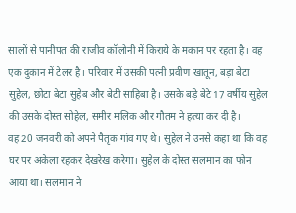सालों से पानीपत की राजीव कॉलोनी में किराये के मकान पर रहता है। वह एक दुकान में टेलर है। परिवार में उसकी पत्नी प्रवीण खातून, बड़ा बेटा सुहेल, छोटा बेटा सुहेब और बेटी साहिबा है। उसके बड़े बेटे 17 वर्षीय सुहेल की उसके दोस्त सोहेल, समीर मलिक और गौतम ने हत्या कर दी है।
वह 20 जनवरी को अपने पैतृक गांव गए थे। सुहेल ने उनसे कहा था कि वह घर पर अकेला रहकर देखरेख करेगा। सुहेल के दोस्त सलमान का फोन आया था। सलमान ने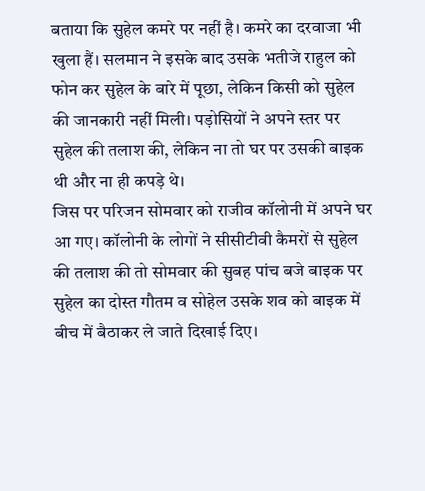बताया कि सुहेल कमरे पर नहीं है। कमरे का दरवाजा भी खुला हैं। सलमान ने इसके बाद उसके भतीजे राहुल को फोन कर सुहेल के बारे में पूछा, लेकिन किसी को सुहेल की जानकारी नहीं मिली। पड़ोसियों ने अपने स्तर पर सुहेल की तलाश की, लेकिन ना तो घर पर उसकी बाइक थी और ना ही कपड़े थे।
जिस पर परिजन सोमवार को राजीव कॉलोनी में अपने घर आ गए। कॉलोनी के लोगों ने सीसीटीवी कैमरों से सुहेल की तलाश की तो सोमवार की सुबह पांच बजे बाइक पर सुहेल का दोस्त गौतम व सोहेल उसके शव को बाइक में बीच में बैठाकर ले जाते दिखाई दिए।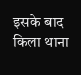इसके बाद किला थाना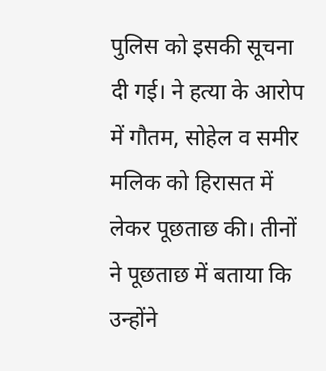पुलिस को इसकी सूचना दी गई। ने हत्या के आरोप में गौतम, सोहेल व समीर मलिक को हिरासत में लेकर पूछताछ की। तीनों ने पूछताछ में बताया कि उन्होंने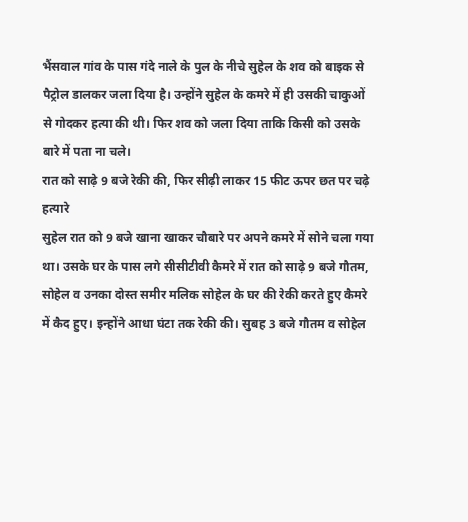भैंसवाल गांव के पास गंदे नाले के पुल के नीचे सुहेल के शव को बाइक से पैट्रोल डालकर जला दिया है। उन्होंने सुहेल के कमरे में ही उसकी चाकुओं से गोदकर हत्या की थी। फिर शव को जला दिया ताकि किसी को उसके बारे में पता ना चले।
रात को साढ़े 9 बजे रेकी की, फिर सीढ़ी लाकर 15 फीट ऊपर छत पर चढ़े हत्यारे
सुहेल रात को 9 बजे खाना खाकर चौबारे पर अपने कमरे में सोने चला गया था। उसके घर के पास लगे सीसीटीवी कैमरे में रात को साढ़े 9 बजे गौतम, सोहेल व उनका दोस्त समीर मलिक सोहेल के घर की रेकी करते हुए कैमरे में कैद हुए। इन्होंने आधा घंटा तक रेकी की। सुबह 3 बजे गौतम व सोहेल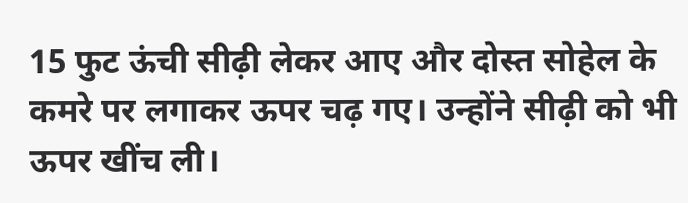15 फुट ऊंची सीढ़ी लेकर आए और दोस्त सोहेल के कमरे पर लगाकर ऊपर चढ़ गए। उन्होंने सीढ़ी को भी ऊपर खींच ली।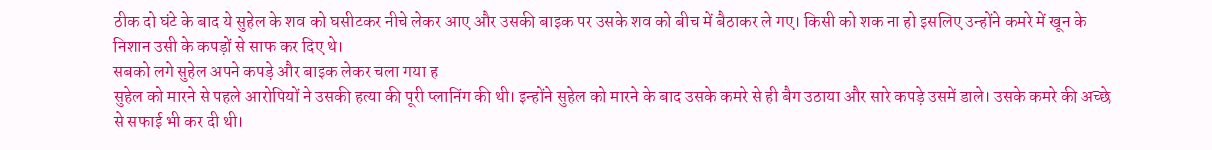ठीक दो घंटे के बाद ये सुहेल के शव को घसीटकर नीचे लेकर आए और उसकी बाइक पर उसके शव को बीच में बैठाकर ले गए। किसी को शक ना हो इसलिए उन्होंने कमरे में खून के निशान उसी के कपड़ों से साफ कर दिए थे।
सबको लगे सुहेल अपने कपड़े और बाइक लेकर चला गया ह
सुहेल को मारने से पहले आरोपियों ने उसकी हत्या की पूरी प्लानिंग की थी। इन्होंने सुहेल को मारने के बाद उसके कमरे से ही बैग उठाया और सारे कपड़े उसमें डाले। उसके कमरे की अच्छे से सफाई भी कर दी थी।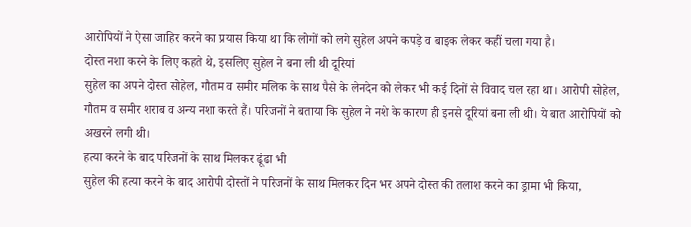आरोपियों ने ऐसा जाहिर करने का प्रयास किया था कि लोगों को लगे सुहेल अपने कपड़े व बाइक लेकर कहीं चला गया है।
दोस्त नशा करने के लिए कहते थे, इसलिए सुहेल ने बना ली थी दूरियां
सुहेल का अपने दोस्त सोहेल, गौतम व समीर मलिक के साथ पैसे के लेनदेन को लेकर भी कई दिनों से विवाद चल रहा था। आरोपी सोहेल, गौतम व समीर शराब व अन्य नशा करते हैं। परिजनों ने बताया कि सुहेल ने नशे के कारण ही इनसे दूरियां बना ली थी। ये बात आरोपियों को अखरने लगी थी।
हत्या करने के बाद परिजनों के साथ मिलकर ढूंढा भी
सुहेल की हत्या करने के बाद आरोपी दोस्तों ने परिजनों के साथ मिलकर दिन भर अपने दोस्त की तलाश करने का ड्रामा भी किया,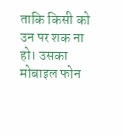ताकि किसी को उन पर शक ना हो। उसका मोबाइल फोन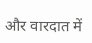और वारदात में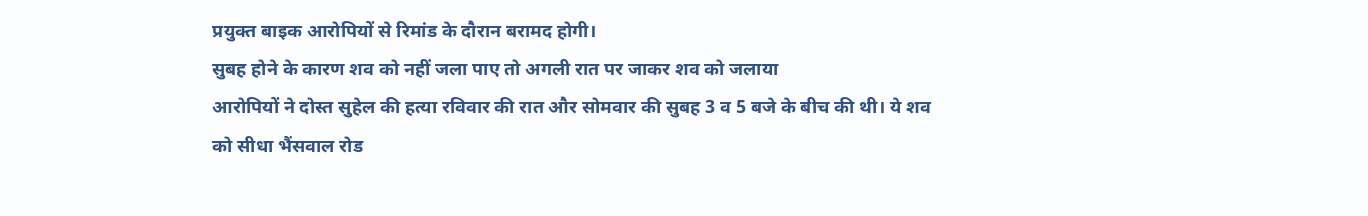प्रयुक्त बाइक आरोपियों से रिमांड के दौरान बरामद होगी।
सुबह होने के कारण शव को नहीं जला पाए तो अगली रात पर जाकर शव को जलाया
आरोपियों ने दोस्त सुहेल की हत्या रविवार की रात और सोमवार की सुबह 3 व 5 बजे के बीच की थी। ये शव को सीधा भैंसवाल रोड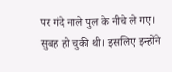पर गंदे नाले पुल के नीचे ले गए। सुबह हो चुकी थी। इसलिए इन्होंने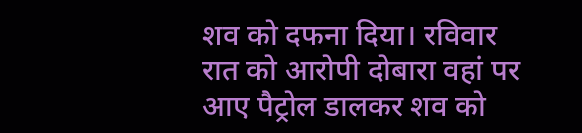शव को दफना दिया। रविवार रात को आरोपी दोबारा वहां पर आए पैट्रोल डालकर शव को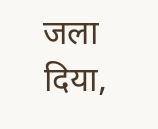जला दिया,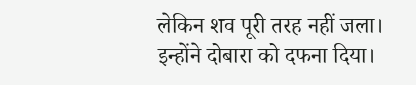लेकिन शव पूरी तरह नहीं जला। इन्होंने दोबारा को दफना दिया।